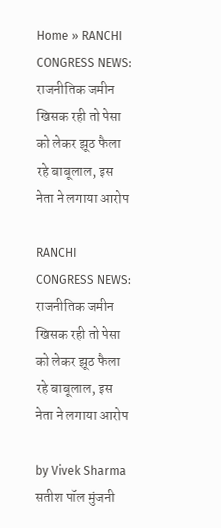Home » RANCHI CONGRESS NEWS: राजनीतिक जमीन खिसक रही तो पेसा को लेकर झूठ फैला रहे बाबूलाल, इस नेता ने लगाया आरोप

RANCHI CONGRESS NEWS: राजनीतिक जमीन खिसक रही तो पेसा को लेकर झूठ फैला रहे बाबूलाल, इस नेता ने लगाया आरोप

by Vivek Sharma
सतीश पॉल मुंजनी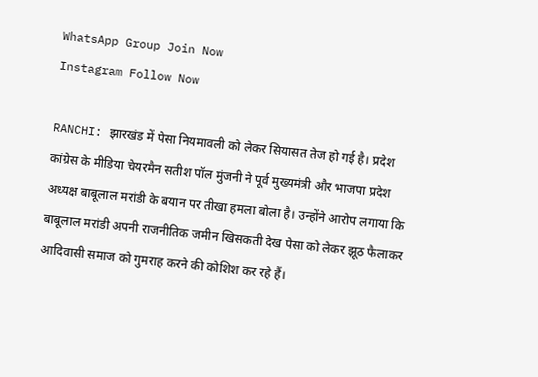WhatsApp Group Join Now
Instagram Follow Now

RANCHI: झारखंड में पेसा नियमावली को लेकर सियासत तेज हो गई है। प्रदेश कांग्रेस के मीडिया चेयरमैन सतीश पॉल मुंजनी ने पूर्व मुख्यमंत्री और भाजपा प्रदेश अध्यक्ष बाबूलाल मरांडी के बयान पर तीखा हमला बोला है। उन्होंने आरोप लगाया कि बाबूलाल मरांडी अपनी राजनीतिक जमीन खिसकती देख पेसा को लेकर झूठ फैलाकर आदिवासी समाज को गुमराह करने की कोशिश कर रहे हैं।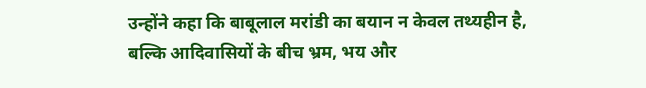उन्होंने कहा कि बाबूलाल मरांडी का बयान न केवल तथ्यहीन है, बल्कि आदिवासियों के बीच भ्रम, भय और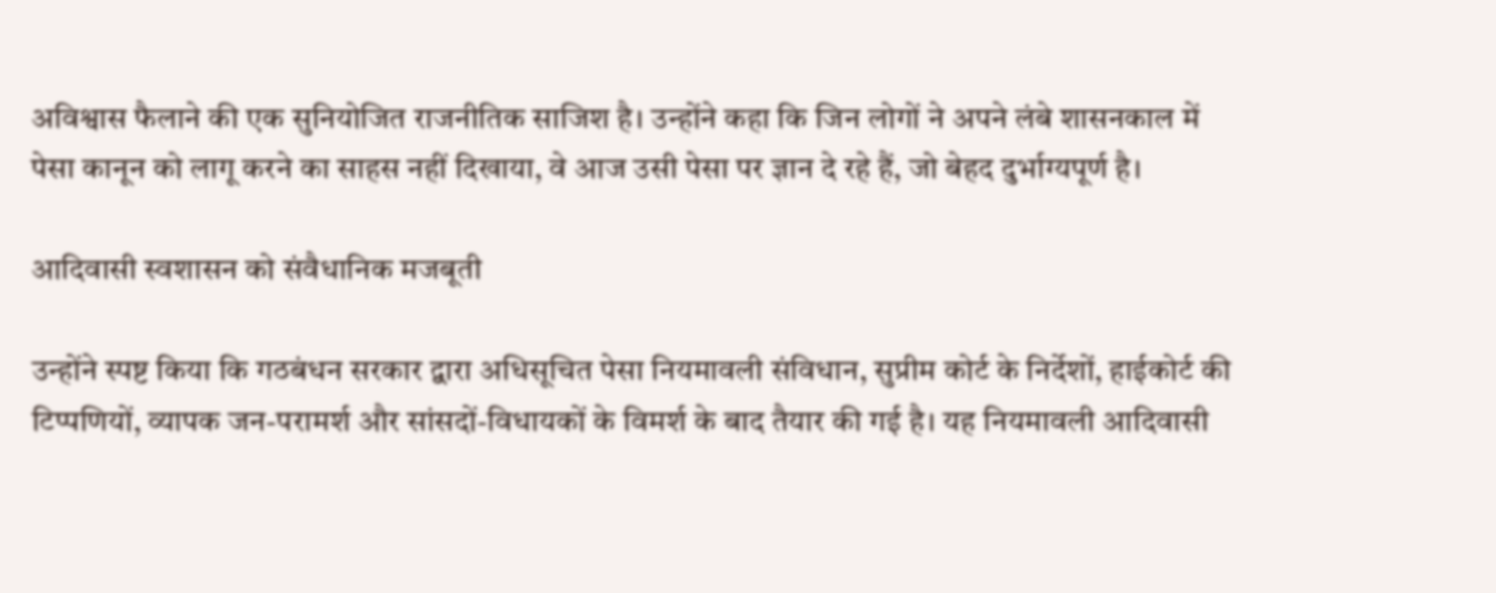अविश्वास फैलाने की एक सुनियोजित राजनीतिक साजिश है। उन्होंने कहा कि जिन लोगों ने अपने लंबे शासनकाल में पेसा कानून को लागू करने का साहस नहीं दिखाया, वे आज उसी पेसा पर ज्ञान दे रहे हैं, जो बेहद दुर्भाग्यपूर्ण है।

आदिवासी स्वशासन को संवैधानिक मजबूती

उन्होंने स्पष्ट किया कि गठबंधन सरकार द्वारा अधिसूचित पेसा नियमावली संविधान, सुप्रीम कोर्ट के निर्देशों, हाईकोर्ट की टिप्पणियों, व्यापक जन-परामर्श और सांसदों-विधायकों के विमर्श के बाद तैयार की गई है। यह नियमावली आदिवासी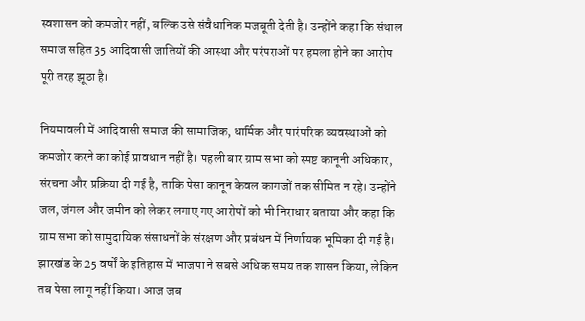स्वशासन को कमजोर नहीं, बल्कि उसे संवैधानिक मजबूती देती है। उन्होंने कहा कि संथाल समाज सहित 35 आदिवासी जातियों की आस्था और परंपराओं पर हमला होने का आरोप पूरी तरह झूठा है।

नियमावली में आदिवासी समाज की सामाजिक, धार्मिक और पारंपरिक व्यवस्थाओं को कमजोर करने का कोई प्रावधान नहीं है। पहली बार ग्राम सभा को स्पष्ट कानूनी अधिकार, संरचना और प्रक्रिया दी गई है, ताकि पेसा कानून केवल कागजों तक सीमित न रहे। उन्होंने जल, जंगल और जमीन को लेकर लगाए गए आरोपों को भी निराधार बताया और कहा कि ग्राम सभा को सामुदायिक संसाधनों के संरक्षण और प्रबंधन में निर्णायक भूमिका दी गई है। झारखंड के 25 वर्षों के इतिहास में भाजपा ने सबसे अधिक समय तक शासन किया, लेकिन तब पेसा लागू नहीं किया। आज जब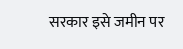सरकार इसे जमीन पर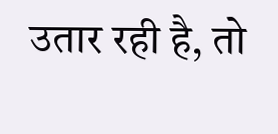उतार रही है, तो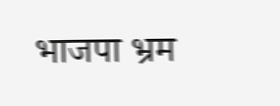भाजपा भ्रम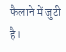फैलाने में जुटी है।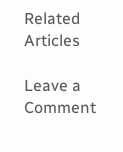Related Articles

Leave a Comment